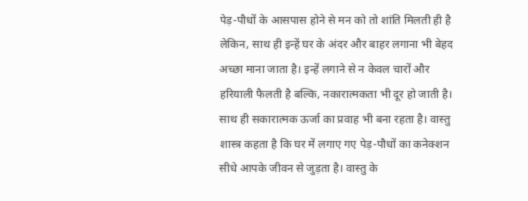पेड़-पौधों के आसपास होने से मन को तो शांति मिलती ही है लेकिन, साथ ही इन्हें घर के अंदर और बाहर लगाना भी बेहद अच्छा माना जाता है। इन्हें लगाने से न केवल चारों और हरियाली फैलती है बल्कि, नकारात्मकता भी दूर हो जाती है। साथ ही सकारात्मक ऊर्जा का प्रवाह भी बना रहता है। वास्तु शास्त्र कहता है कि घर में लगाए गए पेड़-पौधों का कनेक्शन सीधे आपके जीवन से जुड़ता है। वास्तु के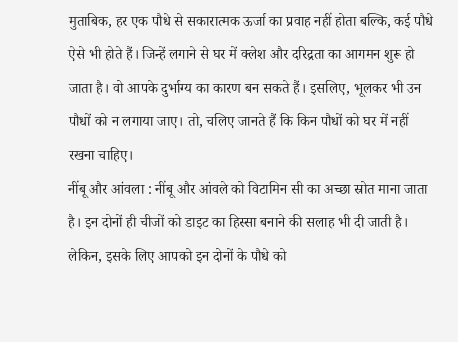मुताबिक, हर एक पौधे से सकारात्मक ऊर्जा का प्रवाह नहीं होता बल्कि, कई पौधे ऐसे भी होते हैं। जिन्हें लगाने से घर में क्लेश और दरिद्रता का आगमन शुरू हो जाता है। वो आपके दुर्भाग्य का कारण बन सकते हैं। इसलिए, भूलकर भी उन पौधों को न लगाया जाए। तो, चलिए जानते हैं कि किन पौधों को घर में नहीं रखना चाहिए।
नींबू और आंवला : नींबू और आंवले को विटामिन सी का अच्छा स्रोत माना जाता है। इन दोनों ही चीजों को डाइट का हिस्सा बनाने की सलाह भी दी जाती है। लेकिन, इसके लिए आपको इन दोनों के पौधे को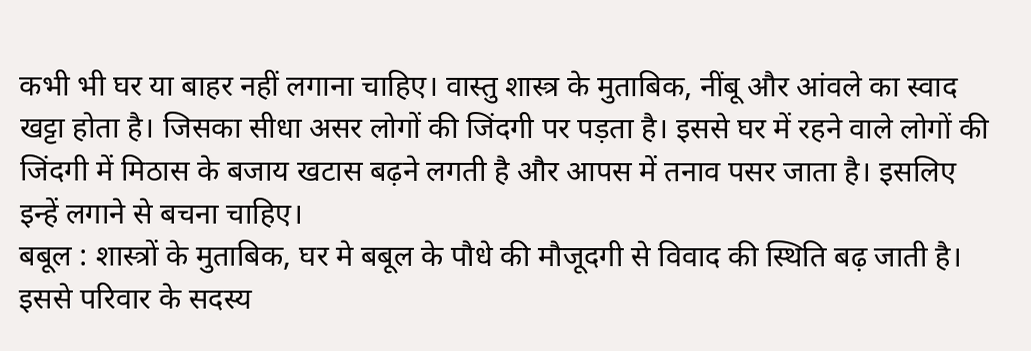कभी भी घर या बाहर नहीं लगाना चाहिए। वास्तु शास्त्र के मुताबिक, नींबू और आंवले का स्वाद खट्टा होता है। जिसका सीधा असर लोगों की जिंदगी पर पड़ता है। इससे घर में रहने वाले लोगों की जिंदगी में मिठास के बजाय खटास बढ़ने लगती है और आपस में तनाव पसर जाता है। इसलिए इन्हें लगाने से बचना चाहिए।
बबूल : शास्त्रों के मुताबिक, घर मे बबूल के पौधे की मौजूदगी से विवाद की स्थिति बढ़ जाती है। इससे परिवार के सदस्य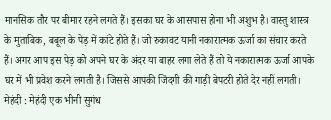मानसिक तौर पर बीमार रहने लगते हैं। इसका घर के आसपास होना भी अशुभ है। वास्तु शास्त्र के मुताबिक, बबूल के पेड़ में कांटे होते हैं। जो रुकावट यानी नकारात्मक ऊर्जा का संचार करते हैं। अगर आप इस पेड़ को अपने घर के अंदर या बाहर लगा लेते हैं तो ये नकारात्मक ऊर्जा आपके घर में भी प्रवेश करने लगती है। जिससे आपकी जिंदगी की गाड़ी बेपटरी होते देर नहीं लगती।
मेहंदी : मेहंदी एक भीनी सुगंध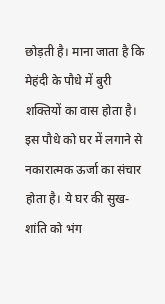छोड़ती है। माना जाता है कि मेहंदी के पौधे में बुरी शक्तियों का वास होता है। इस पौधे को घर में लगाने से नकारात्मक ऊर्जा का संचार होता है। ये घर की सुख-शांति को भंग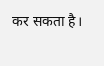कर सकता है।